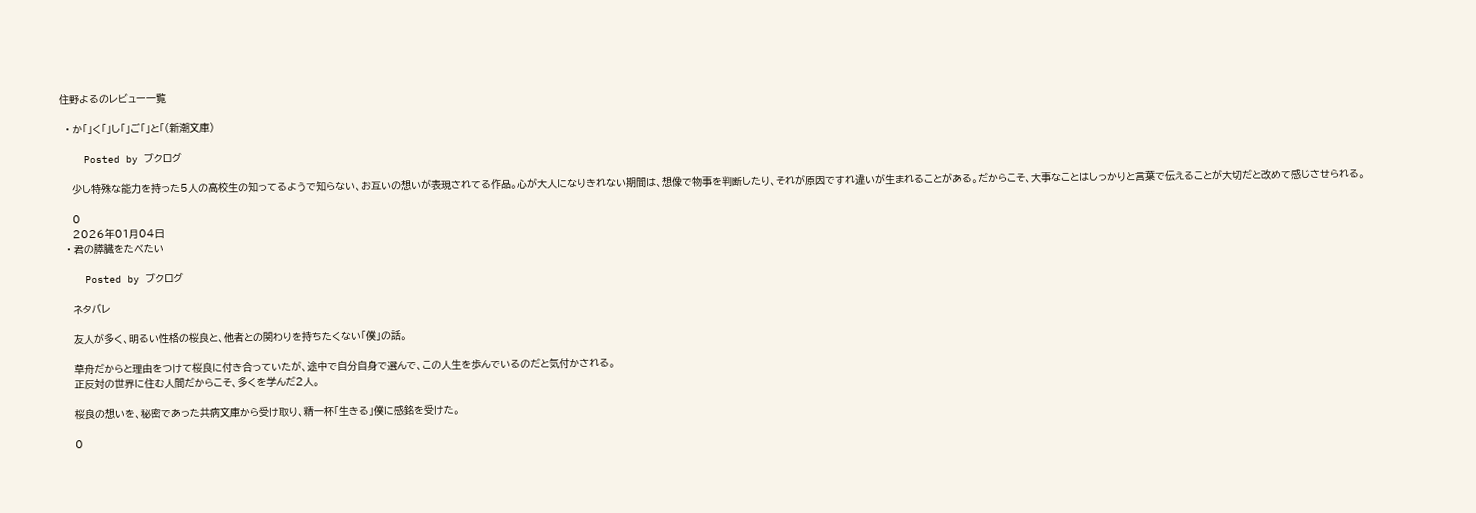住野よるのレビュー一覧

  • か「」く「」し「」ご「」と「(新潮文庫)

    Posted by ブクログ

    少し特殊な能力を持った5人の高校生の知ってるようで知らない、お互いの想いが表現されてる作品。心が大人になりきれない期間は、想像で物事を判断したり、それが原因ですれ違いが生まれることがある。だからこそ、大事なことはしっかりと言葉で伝えることが大切だと改めて感じさせられる。

    0
    2026年01月04日
  • 君の膵臓をたべたい

    Posted by ブクログ

    ネタバレ

    友人が多く、明るい性格の桜良と、他者との関わりを持ちたくない「僕」の話。

    草舟だからと理由をつけて桜良に付き合っていたが、途中で自分自身で選んで、この人生を歩んでいるのだと気付かされる。
    正反対の世界に住む人間だからこそ、多くを学んだ2人。

    桜良の想いを、秘密であった共病文庫から受け取り、精一杯「生きる」僕に感銘を受けた。

    0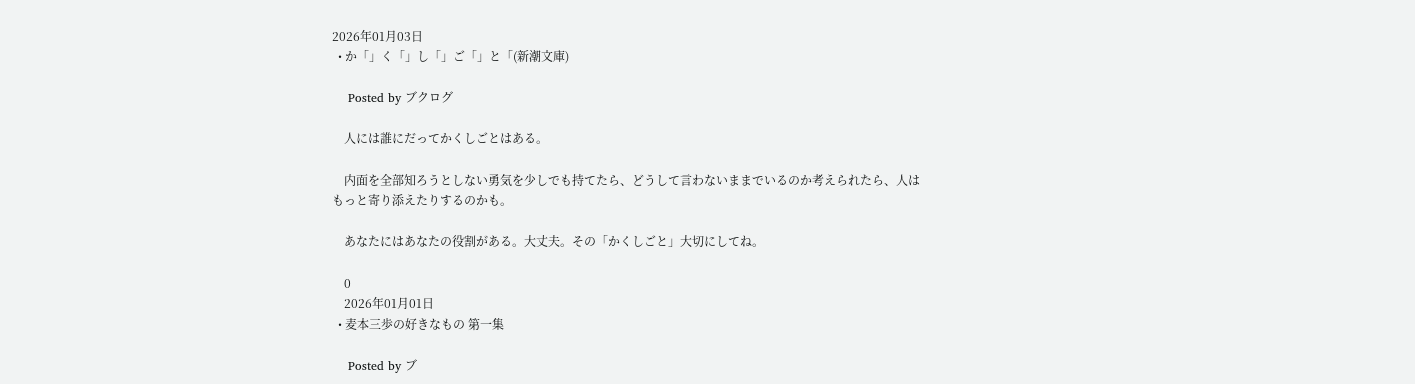2026年01月03日
  • か「」く「」し「」ご「」と「(新潮文庫)

    Posted by ブクログ

    人には誰にだってかくしごとはある。

    内面を全部知ろうとしない勇気を少しでも持てたら、どうして言わないままでいるのか考えられたら、人はもっと寄り添えたりするのかも。

    あなたにはあなたの役割がある。大丈夫。その「かくしごと」大切にしてね。

    0
    2026年01月01日
  • 麦本三歩の好きなもの 第一集

    Posted by ブ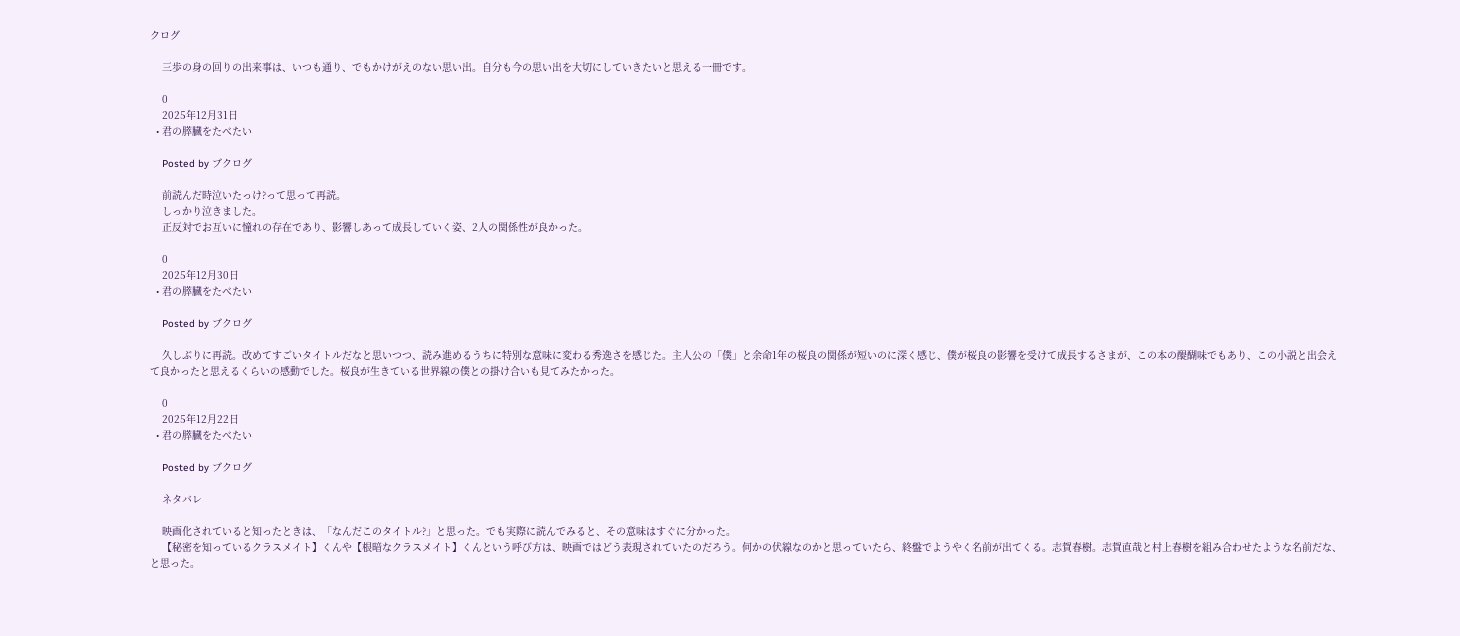クログ

    三歩の身の回りの出来事は、いつも通り、でもかけがえのない思い出。自分も今の思い出を大切にしていきたいと思える一冊です。

    0
    2025年12月31日
  • 君の膵臓をたべたい

    Posted by ブクログ

    前読んだ時泣いたっけ?って思って再読。
    しっかり泣きました。
    正反対でお互いに憧れの存在であり、影響しあって成長していく姿、2人の関係性が良かった。

    0
    2025年12月30日
  • 君の膵臓をたべたい

    Posted by ブクログ

    久しぶりに再読。改めてすごいタイトルだなと思いつつ、読み進めるうちに特別な意味に変わる秀逸さを感じた。主人公の「僕」と余命1年の桜良の関係が短いのに深く感じ、僕が桜良の影響を受けて成長するさまが、この本の醍醐味でもあり、この小説と出会えて良かったと思えるくらいの感動でした。桜良が生きている世界線の僕との掛け合いも見てみたかった。

    0
    2025年12月22日
  • 君の膵臓をたべたい

    Posted by ブクログ

    ネタバレ

    映画化されていると知ったときは、「なんだこのタイトル?」と思った。でも実際に読んでみると、その意味はすぐに分かった。
    【秘密を知っているクラスメイト】くんや【根暗なクラスメイト】くんという呼び方は、映画ではどう表現されていたのだろう。何かの伏線なのかと思っていたら、終盤でようやく名前が出てくる。志賀春樹。志賀直哉と村上春樹を組み合わせたような名前だな、と思った。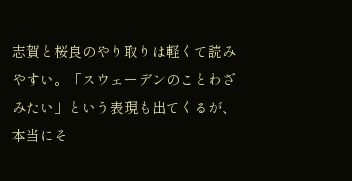志賀と桜良のやり取りは軽くて読みやすい。「スウェーデンのことわざみたい」という表現も出てくるが、本当にそ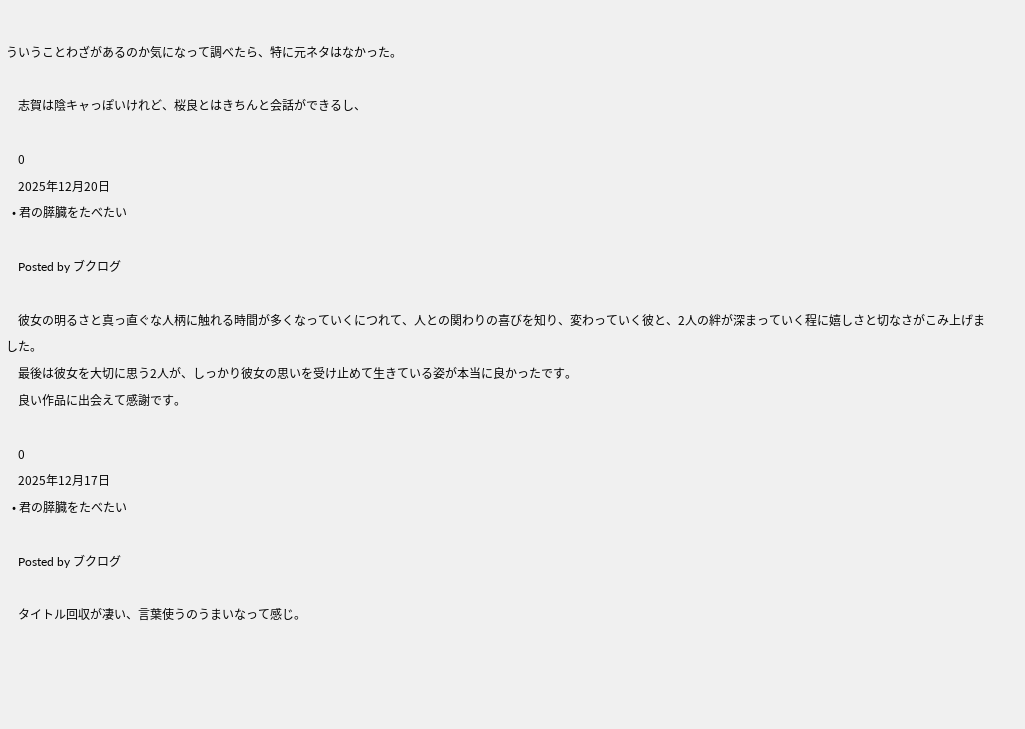ういうことわざがあるのか気になって調べたら、特に元ネタはなかった。

    志賀は陰キャっぽいけれど、桜良とはきちんと会話ができるし、

    0
    2025年12月20日
  • 君の膵臓をたべたい

    Posted by ブクログ

    彼女の明るさと真っ直ぐな人柄に触れる時間が多くなっていくにつれて、人との関わりの喜びを知り、変わっていく彼と、2人の絆が深まっていく程に嬉しさと切なさがこみ上げました。
    最後は彼女を大切に思う2人が、しっかり彼女の思いを受け止めて生きている姿が本当に良かったです。
    良い作品に出会えて感謝です。

    0
    2025年12月17日
  • 君の膵臓をたべたい

    Posted by ブクログ

    タイトル回収が凄い、言葉使うのうまいなって感じ。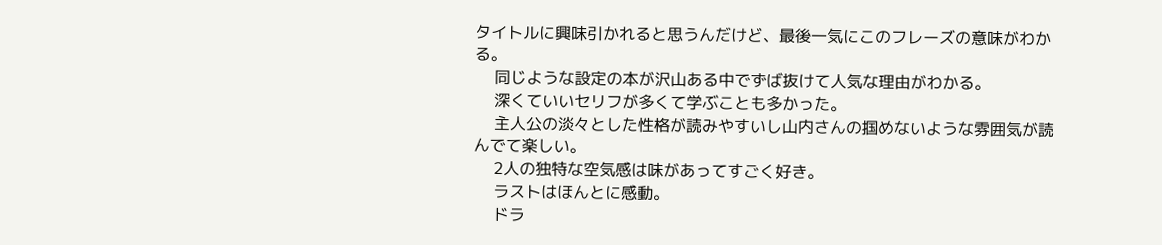タイトルに興味引かれると思うんだけど、最後一気にこのフレーズの意味がわかる。
    同じような設定の本が沢山ある中でずば抜けて人気な理由がわかる。
    深くていいセリフが多くて学ぶことも多かった。
    主人公の淡々とした性格が読みやすいし山内さんの掴めないような雰囲気が読んでて楽しい。
    2人の独特な空気感は味があってすごく好き。
    ラストはほんとに感動。
    ドラ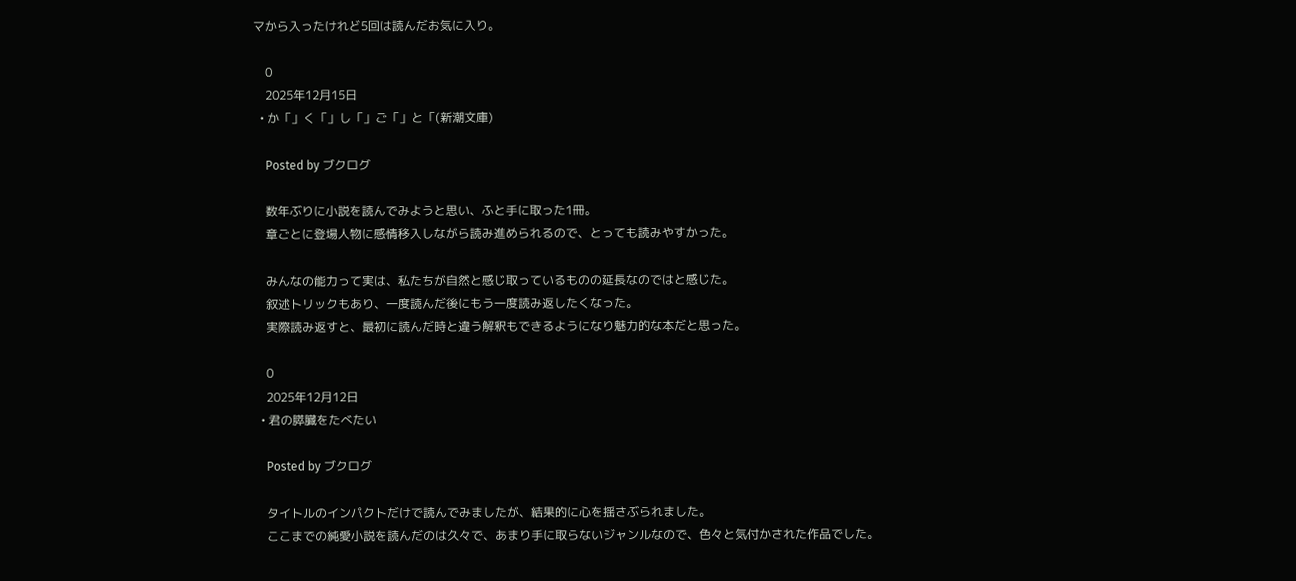マから入ったけれど5回は読んだお気に入り。

    0
    2025年12月15日
  • か「」く「」し「」ご「」と「(新潮文庫)

    Posted by ブクログ

    数年ぶりに小説を読んでみようと思い、ふと手に取った1冊。
    章ごとに登場人物に感情移入しながら読み進められるので、とっても読みやすかった。

    みんなの能力って実は、私たちが自然と感じ取っているものの延長なのではと感じた。
    叙述トリックもあり、一度読んだ後にもう一度読み返したくなった。
    実際読み返すと、最初に読んだ時と違う解釈もできるようになり魅力的な本だと思った。

    0
    2025年12月12日
  • 君の膵臓をたべたい

    Posted by ブクログ

    タイトルのインパクトだけで読んでみましたが、結果的に心を揺さぶられました。
    ここまでの純愛小説を読んだのは久々で、あまり手に取らないジャンルなので、色々と気付かされた作品でした。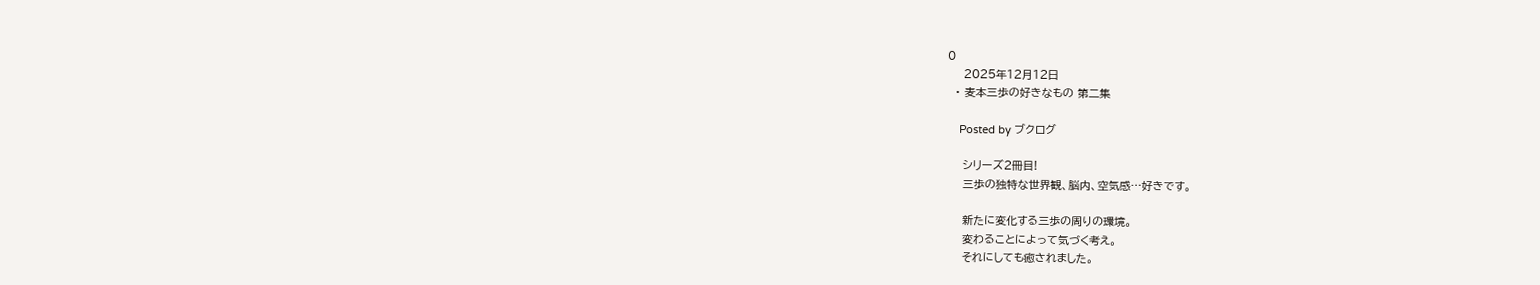0
    2025年12月12日
  • 麦本三歩の好きなもの 第二集

    Posted by ブクログ

    シリーズ2冊目!
    三歩の独特な世界観、脳内、空気感…好きです。

    新たに変化する三歩の周りの環境。
    変わることによって気づく考え。
    それにしても癒されました。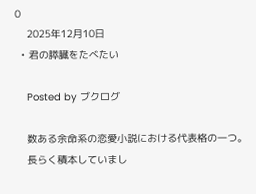0
    2025年12月10日
  • 君の膵臓をたべたい

    Posted by ブクログ

    数ある余命系の恋愛小説における代表格の一つ。
    長らく積本していまし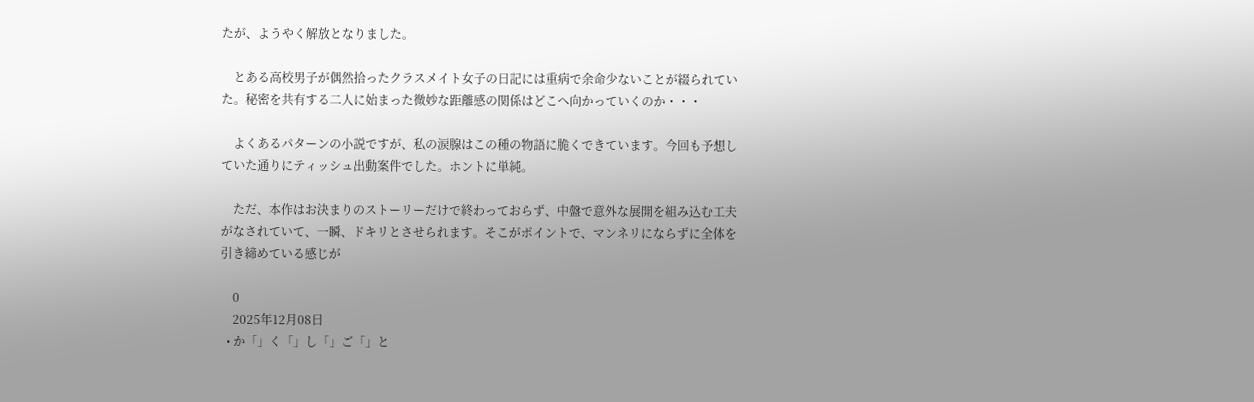たが、ようやく解放となりました。

    とある高校男子が偶然拾ったクラスメイト女子の日記には重病で余命少ないことが綴られていた。秘密を共有する二人に始まった微妙な距離感の関係はどこへ向かっていくのか・・・

    よくあるパターンの小説ですが、私の涙腺はこの種の物語に脆くできています。今回も予想していた通りにティッシュ出動案件でした。ホントに単純。

    ただ、本作はお決まりのストーリーだけで終わっておらず、中盤で意外な展開を組み込む工夫がなされていて、一瞬、ドキリとさせられます。そこがポイントで、マンネリにならずに全体を引き締めている感じが

    0
    2025年12月08日
  • か「」く「」し「」ご「」と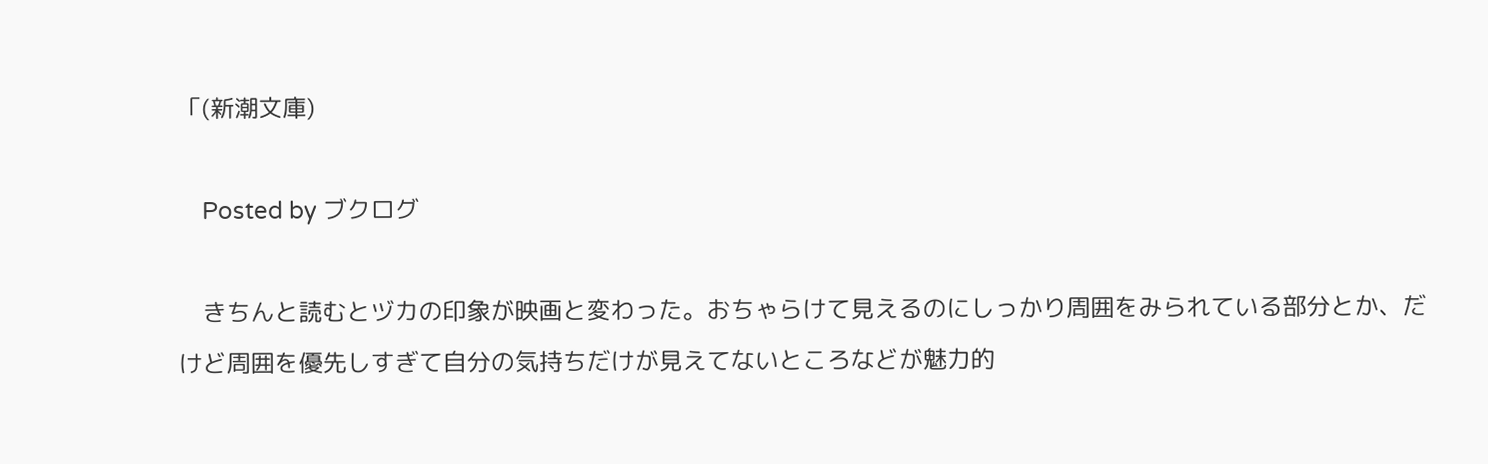「(新潮文庫)

    Posted by ブクログ

    きちんと読むとヅカの印象が映画と変わった。おちゃらけて見えるのにしっかり周囲をみられている部分とか、だけど周囲を優先しすぎて自分の気持ちだけが見えてないところなどが魅力的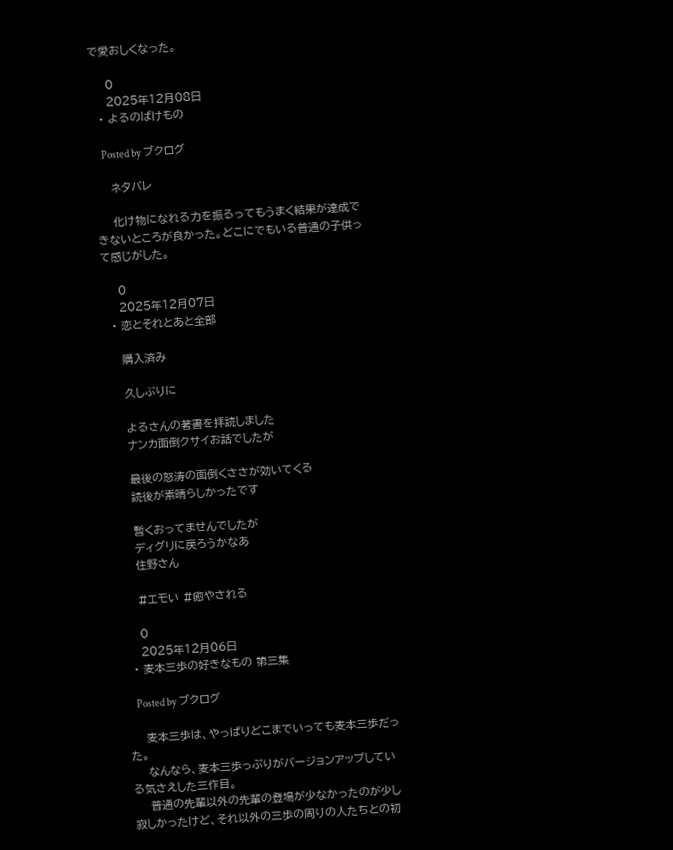で愛おしくなった。

    0
    2025年12月08日
  • よるのばけもの

    Posted by ブクログ

    ネタバレ

    化け物になれる力を振るってもうまく結果が達成できないところが良かった。どこにでもいる普通の子供って感じがした。

    0
    2025年12月07日
  • 恋とそれとあと全部

    購入済み

    久しぶりに

    よるさんの著書を拝読しました
    ナンカ面倒クサイお話でしたが

    最後の怒涛の面倒くささが効いてくる
    読後が素晴らしかったです

    暫くおってませんでしたが
    ディグリに戻ろうかなあ
    住野さん

    #エモい #癒やされる

    0
    2025年12月06日
  • 麦本三歩の好きなもの 第三集

    Posted by ブクログ

    麦本三歩は、やっぱりどこまでいっても麦本三歩だった。
    なんなら、麦本三歩っぷりがバージョンアップしている気さえした三作目。
    普通の先輩以外の先輩の登場が少なかったのが少し寂しかったけど、それ以外の三歩の周りの人たちとの初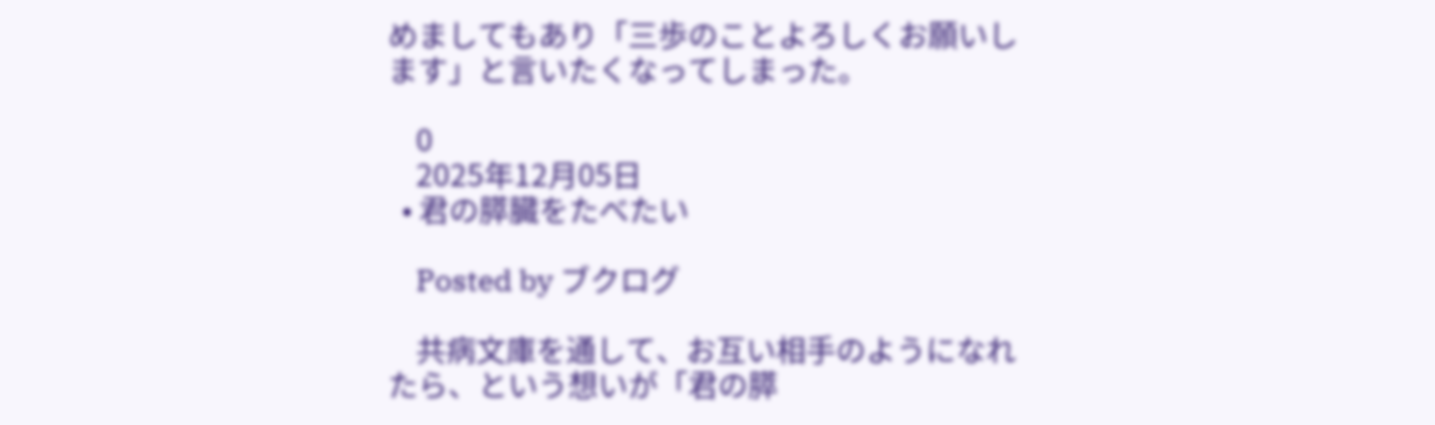めましてもあり「三歩のことよろしくお願いします」と言いたくなってしまった。

    0
    2025年12月05日
  • 君の膵臓をたべたい

    Posted by ブクログ

    共病文庫を通して、お互い相手のようになれたら、という想いが「君の膵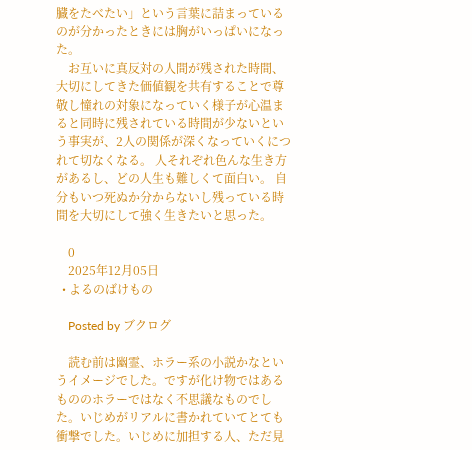臓をたべたい」という言葉に詰まっているのが分かったときには胸がいっぱいになった。
    お互いに真反対の人間が残された時間、大切にしてきた価値観を共有することで尊敬し憧れの対象になっていく様子が心温まると同時に残されている時間が少ないという事実が、2人の関係が深くなっていくにつれて切なくなる。 人それぞれ色んな生き方があるし、どの人生も難しくて面白い。 自分もいつ死ぬか分からないし残っている時間を大切にして強く生きたいと思った。

    0
    2025年12月05日
  • よるのばけもの

    Posted by ブクログ

    読む前は幽霊、ホラー系の小説かなというイメージでした。ですが化け物ではあるもののホラーではなく不思議なものでした。いじめがリアルに書かれていてとても衝撃でした。いじめに加担する人、ただ見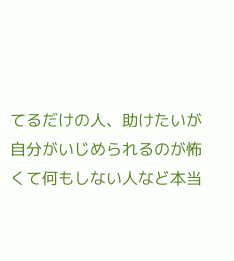てるだけの人、助けたいが自分がいじめられるのが怖くて何もしない人など本当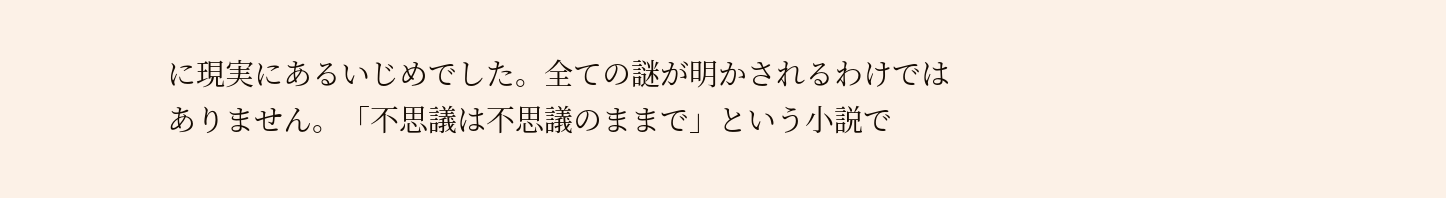に現実にあるいじめでした。全ての謎が明かされるわけではありません。「不思議は不思議のままで」という小説で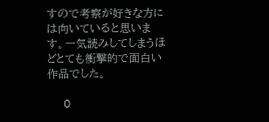すので考察が好きな方には向いていると思います。一気読みしてしまうほどとても衝撃的で面白い作品でした。

    0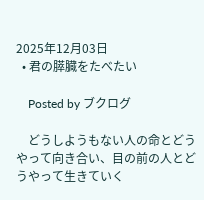2025年12月03日
  • 君の膵臓をたべたい

    Posted by ブクログ

    どうしようもない人の命とどうやって向き合い、目の前の人とどうやって生きていく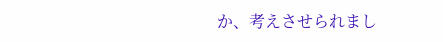か、考えさせられまし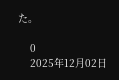た。

    0
    2025年12月02日